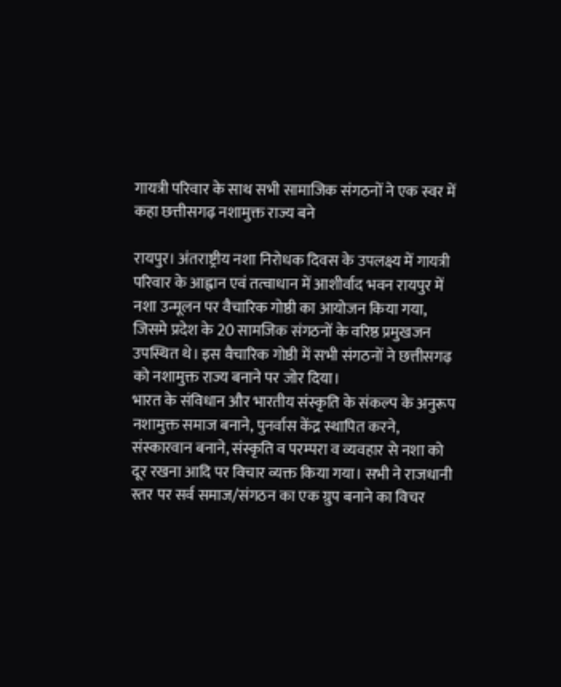गायत्री परिवार के साथ सभी सामाजिक संगठनों ने एक स्वर में कहा छत्तीसगढ़ नशामुक्त राज्य बने

रायपुर। अंतराष्ट्रीय नशा निरोधक दिवस के उपलक्ष्य में गायत्री परिवार के आह्वान एवं तत्वाधान में आशीर्वाद भवन रायपुर में नशा उन्मूलन पर वैचारिक गोष्ठी का आयोजन किया गया, जिसमे प्रदेश के 20 सामजिक संगठनों के वरिष्ठ प्रमुखजन उपस्थित थे। इस वैचारिक गोष्ठी में सभी संगठनों ने छत्तीसगढ़ को नशामुक्त राज्य बनाने पर जोर दिया।
भारत के संविधान और भारतीय संस्कृति के संकल्प के अनुरूप नशामुक्त समाज बनाने, पुनर्वास केंद्र स्थापित करने, संस्कारवान बनाने, संस्कृति व परम्परा व व्यवहार से नशा को दूर रखना आदि पर विचार व्यक्त किया गया। सभी ने राजधानी स्तर पर सर्व समाज/संगठन का एक ग्रुप बनाने का विचर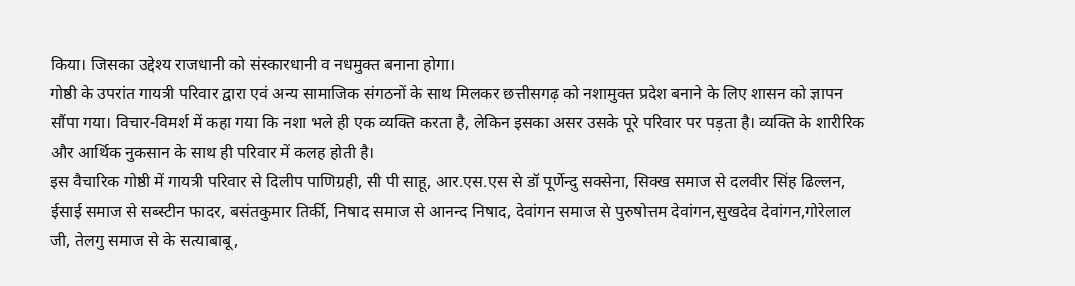किया। जिसका उद्देश्य राजधानी को संस्कारधानी व नधमुक्त बनाना होगा।
गोष्ठी के उपरांत गायत्री परिवार द्वारा एवं अन्य सामाजिक संगठनों के साथ मिलकर छत्तीसगढ़ को नशामुक्त प्रदेश बनाने के लिए शासन को ज्ञापन सौंपा गया। विचार-विमर्श में कहा गया कि नशा भले ही एक व्यक्ति करता है, लेकिन इसका असर उसके पूरे परिवार पर पड़ता है। व्यक्ति के शारीरिक और आर्थिक नुकसान के साथ ही परिवार में कलह होती है।
इस वैचारिक गोष्ठी में गायत्री परिवार से दिलीप पाणिग्रही, सी पी साहू, आर.एस.एस से डॉ पूर्णेन्दु सक्सेना, सिक्ख समाज से दलवीर सिंह ढिल्लन, ईसाई समाज से सब्स्टीन फादर, बसंतकुमार तिर्की, निषाद समाज से आनन्द निषाद, देवांगन समाज से पुरुषोत्तम देवांगन,सुखदेव देवांगन,गोरेलाल जी, तेलगु समाज से के सत्याबाबू,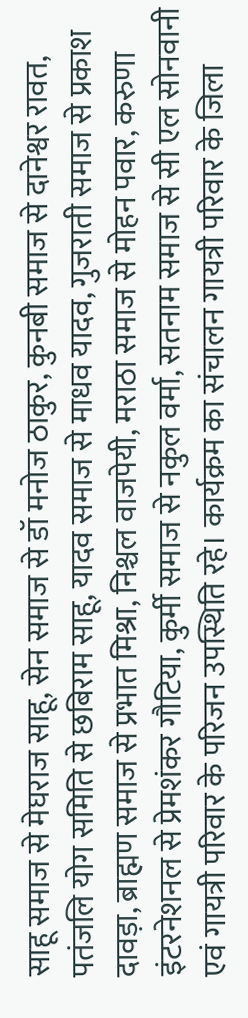साहू समाज से मेघराज साहू, सेन समाज से डॉ मनोज ठाकुर, कुनबी समाज से दानेश्वर रावत, पतंजलि योग समिति से छबिराम साहू, यादव समाज से माधव यादव, गुजराती समाज से प्रकाश दावड़ा, ब्राह्मण समाज से प्रभात मिश्रा, निश्चल वाजपेयी, मराठा समाज से मोहन पवार, करुणा इंटरनेशनल से प्रेमशंकर गौटिया, कुर्मी समाज से नकुल वर्मा, सतनाम समाज से सी एल सोनवानी एवं गायत्री परिवार के परिजन उपस्थिति रहे। कार्यक्रम का संचालन गायत्री परिवार के जिला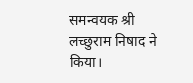समन्वयक श्री लच्छुराम निषाद ने किया।